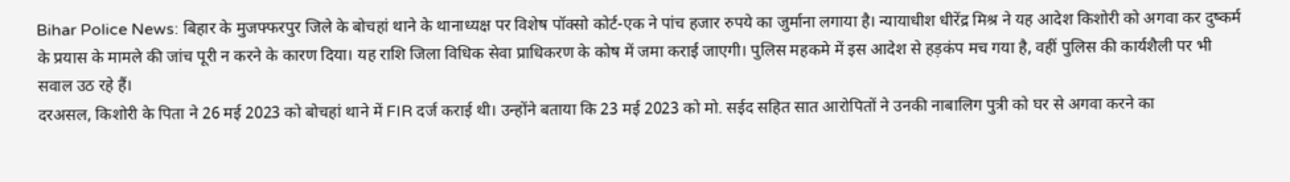Bihar Police News: बिहार के मुजफ्फरपुर जिले के बोचहां थाने के थानाध्यक्ष पर विशेष पॉक्सो कोर्ट-एक ने पांच हजार रुपये का जुर्माना लगाया है। न्यायाधीश धीरेंद्र मिश्र ने यह आदेश किशोरी को अगवा कर दुष्कर्म के प्रयास के मामले की जांच पूरी न करने के कारण दिया। यह राशि जिला विधिक सेवा प्राधिकरण के कोष में जमा कराई जाएगी। पुलिस महकमे में इस आदेश से हड़कंप मच गया है, वहीं पुलिस की कार्यशैली पर भी सवाल उठ रहे हैं।
दरअसल, किशोरी के पिता ने 26 मई 2023 को बोचहां थाने में FIR दर्ज कराई थी। उन्होंने बताया कि 23 मई 2023 को मो. सईद सहित सात आरोपितों ने उनकी नाबालिग पुत्री को घर से अगवा करने का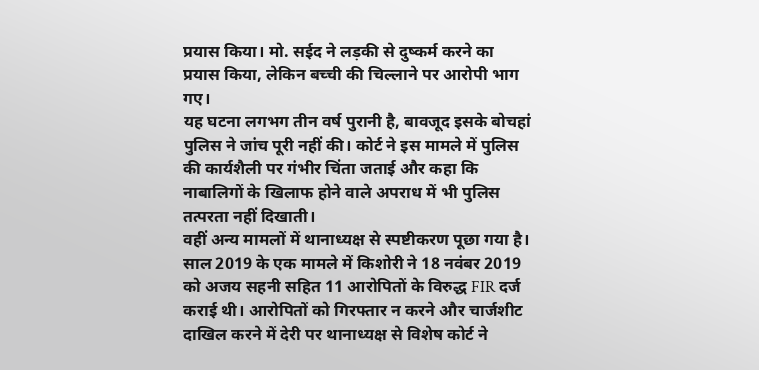प्रयास किया। मो. सईद ने लड़की से दुष्कर्म करने का प्रयास किया, लेकिन बच्ची की चिल्लाने पर आरोपी भाग गए।
यह घटना लगभग तीन वर्ष पुरानी है, बावजूद इसके बोचहां पुलिस ने जांच पूरी नहीं की। कोर्ट ने इस मामले में पुलिस की कार्यशैली पर गंभीर चिंता जताई और कहा कि नाबालिगों के खिलाफ होने वाले अपराध में भी पुलिस तत्परता नहीं दिखाती।
वहीं अन्य मामलों में थानाध्यक्ष से स्पष्टीकरण पूछा गया है। साल 2019 के एक मामले में किशोरी ने 18 नवंबर 2019 को अजय सहनी सहित 11 आरोपितों के विरुद्ध FIR दर्ज कराई थी। आरोपितों को गिरफ्तार न करने और चार्जशीट दाखिल करने में देरी पर थानाध्यक्ष से विशेष कोर्ट ने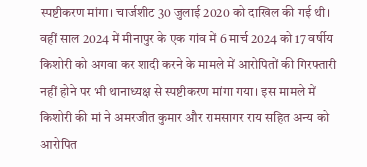स्पष्टीकरण मांगा। चार्जशीट 30 जुलाई 2020 को दाखिल की गई थी।
वहीं साल 2024 में मीनापुर के एक गांव में 6 मार्च 2024 को 17 वर्षीय किशोरी को अगवा कर शादी करने के मामले में आरोपितों की गिरफ्तारी नहीं होने पर भी थानाध्यक्ष से स्पष्टीकरण मांगा गया। इस मामले में किशोरी की मां ने अमरजीत कुमार और रामसागर राय सहित अन्य को आरोपित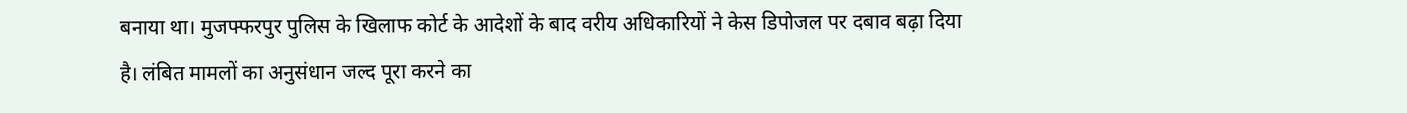बनाया था। मुजफ्फरपुर पुलिस के खिलाफ कोर्ट के आदेशों के बाद वरीय अधिकारियों ने केस डिपोजल पर दबाव बढ़ा दिया है। लंबित मामलों का अनुसंधान जल्द पूरा करने का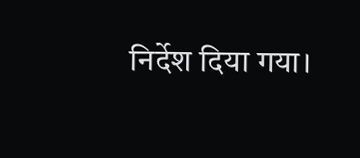निर्देश दिया गया।